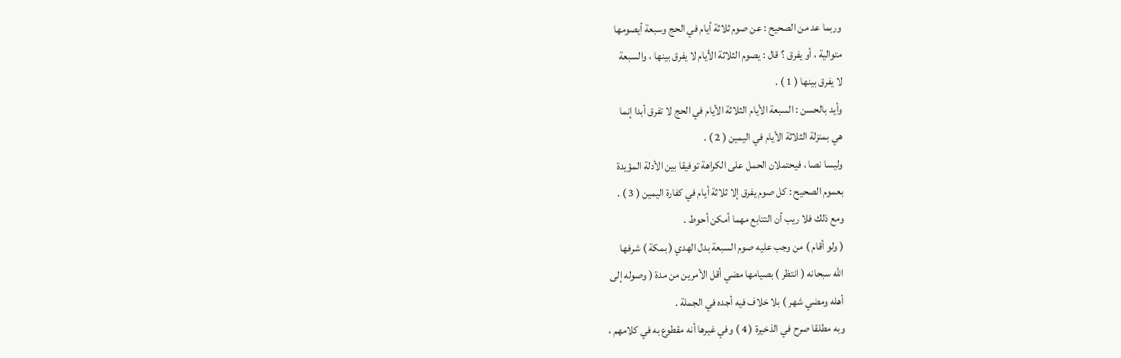وربما عد من الصحيح : عن صوم ثلاثة أيام في الحج وسبعة أيصومها
متوالية ، أو يفرق ؟ قال : يصوم الثلاثة الأيام لا يفرق بينها ، والسبعة
لا يفرق بينها ( 1 ) .
وأيد بالحسن : السبعة الأيام الثلاثة الأيام في الحج لا تفرق أبدا إنما
هي بمنزلة الثلاثة الأيام في اليمين ( 2 ) .
وليسا نصا ، فيحتملان الحمل على الكراهة توفيقا بين الأدلة المؤيدة
بعموم الصحيح : كل صوم يفرق إلا ثلاثة أيام في كفارة اليمين ( 3 ) .
ومع ذلك فلا ريب أن التتابع مهما أمكن أحوط .
( ولو أقام ) من وجب عليه صوم السبعة بدل الهدي ( بمكة ) شرفها
الله سبحانه ( انتظر ) بصيامها مضي أقل الأمرين من مدة ( وصوله إلى
أهله ومضي شهر ) بلا خلاف فيه أجده في الجملة .
وبه مطلقا صرح في الذخيرة ( 4 ) وفي غيرها أنه مقطوع به في كلامهم ،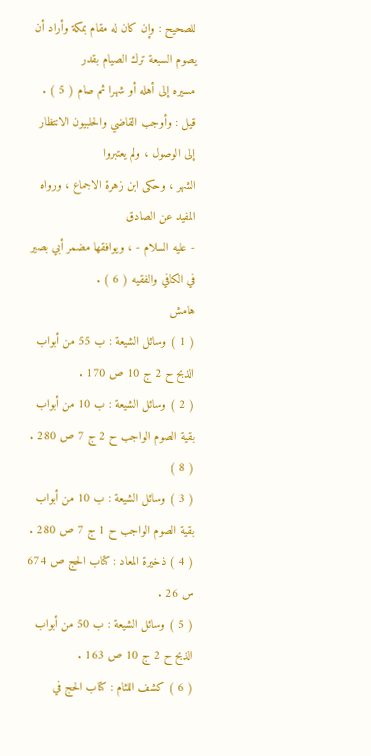للصحيح : وإن كان له مقام بمكة وأراد أن يصوم السبعة ترك الصيام بقدر
مسيره إلى أهله أو شهرا ثم صام ( 5 ) .
قيل : وأوجب القاضي والحلبيون الانتظار إلى الوصول ، ولم يعتبروا
الشهر ، وحكى ابن زهرة الاجماع ، ورواه المفيد عن الصادق
- عليه السلام - ، ويوافقها مضمر أبي بصير في الكافي والفقيه ( 6 ) .
هامش
( 1 ) وسائل الشيعة : ب 55 من أبواب الذبح ح 2 ج 10 ص 170 .
( 2 ) وسائل الشيعة : ب 10 من أبواب بقية الصوم الواجب ح 2 ج 7 ص 280 . ( 8 )
( 3 ) وسائل الشيعة : ب 10 من أبواب بقية الصوم الواجب ح 1 ج 7 ص 280 .
( 4 ) ذخيرة المعاد : كتاب الحج ص 674 س 26 .
( 5 ) وسائل الشيعة : ب 50 من أبواب الذبح ح 2 ج 10 ص 163 .
( 6 ) كشف اللثام : كتاب الحج في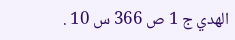الهدي ج 1 ص 366 س 10 .